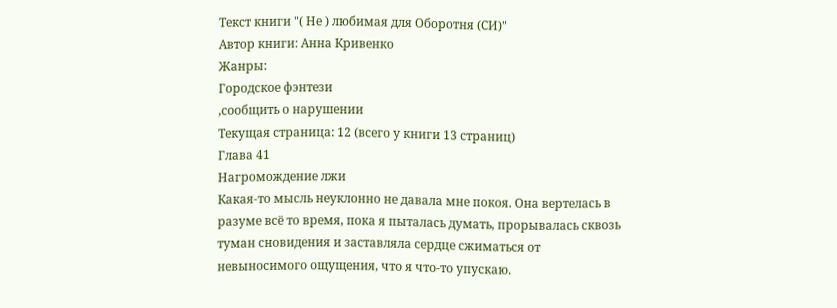Текст книги "( Не ) любимая для Оборотня (СИ)"
Автор книги: Анна Кривенко
Жанры:
Городское фэнтези
,сообщить о нарушении
Текущая страница: 12 (всего у книги 13 страниц)
Глава 41
Нагромождение лжи
Какая-то мысль неуклонно не давала мне покоя. Она вертелась в разуме всё то время, пока я пыталась думать, прорывалась сквозь туман сновидения и заставляла сердце сжиматься от невыносимого ощущения, что я что-то упускаю.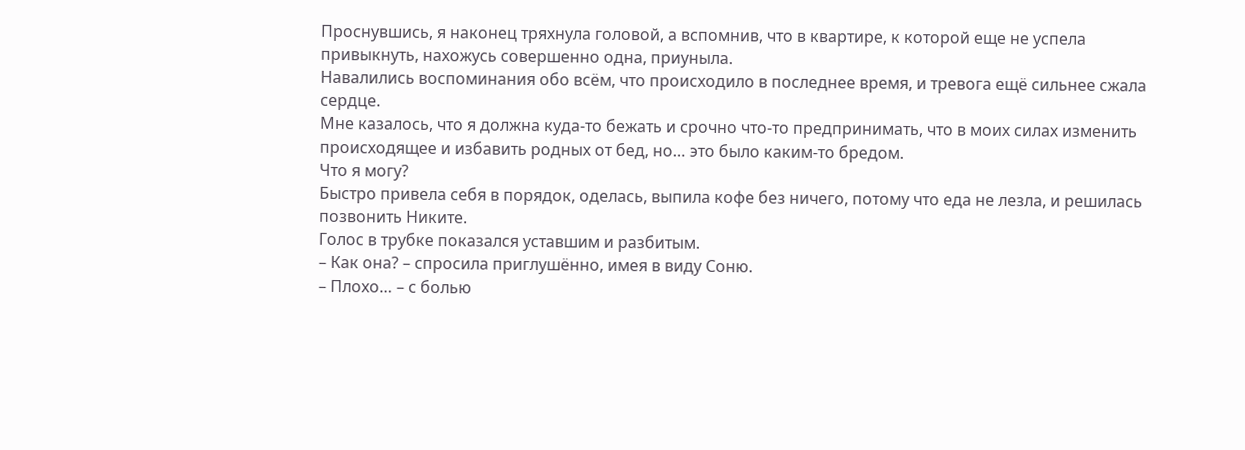Проснувшись, я наконец тряхнула головой, а вспомнив, что в квартире, к которой еще не успела привыкнуть, нахожусь совершенно одна, приуныла.
Навалились воспоминания обо всём, что происходило в последнее время, и тревога ещё сильнее сжала сердце.
Мне казалось, что я должна куда-то бежать и срочно что-то предпринимать, что в моих силах изменить происходящее и избавить родных от бед, но… это было каким-то бредом.
Что я могу?
Быстро привела себя в порядок, оделась, выпила кофе без ничего, потому что еда не лезла, и решилась позвонить Никите.
Голос в трубке показался уставшим и разбитым.
– Как она? – спросила приглушённо, имея в виду Соню.
– Плохо… – с болью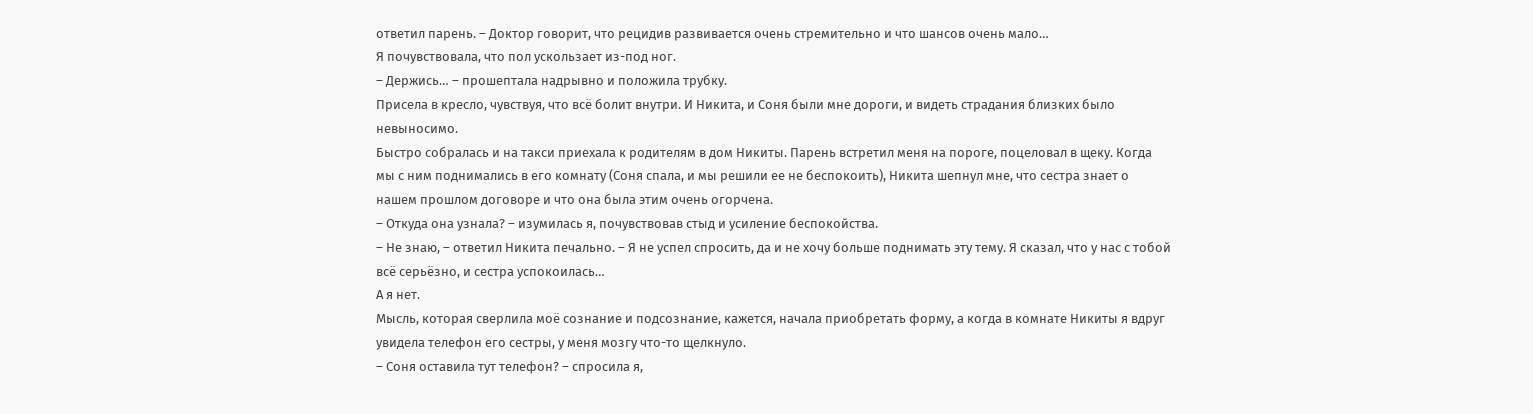ответил парень. – Доктор говорит, что рецидив развивается очень стремительно и что шансов очень мало…
Я почувствовала, что пол ускользает из-под ног.
– Держись… – прошептала надрывно и положила трубку.
Присела в кресло, чувствуя, что всё болит внутри. И Никита, и Соня были мне дороги, и видеть страдания близких было невыносимо.
Быстро собралась и на такси приехала к родителям в дом Никиты. Парень встретил меня на пороге, поцеловал в щеку. Когда мы с ним поднимались в его комнату (Соня спала, и мы решили ее не беспокоить), Никита шепнул мне, что сестра знает о нашем прошлом договоре и что она была этим очень огорчена.
– Откуда она узнала? – изумилась я, почувствовав стыд и усиление беспокойства.
– Не знаю, – ответил Никита печально. – Я не успел спросить, да и не хочу больше поднимать эту тему. Я сказал, что у нас с тобой всё серьёзно, и сестра успокоилась…
А я нет.
Мысль, которая сверлила моё сознание и подсознание, кажется, начала приобретать форму, а когда в комнате Никиты я вдруг увидела телефон его сестры, у меня мозгу что-то щелкнуло.
– Соня оставила тут телефон? – спросила я,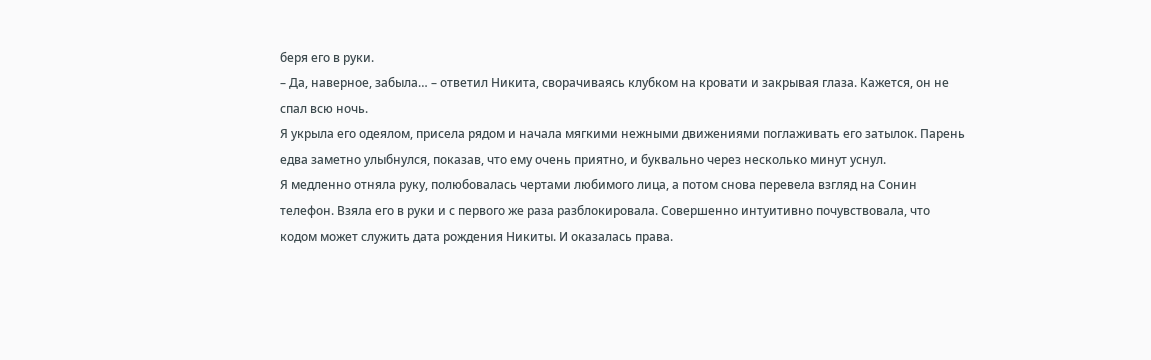беря его в руки.
– Да, наверное, забыла… – ответил Никита, сворачиваясь клубком на кровати и закрывая глаза. Кажется, он не спал всю ночь.
Я укрыла его одеялом, присела рядом и начала мягкими нежными движениями поглаживать его затылок. Парень едва заметно улыбнулся, показав, что ему очень приятно, и буквально через несколько минут уснул.
Я медленно отняла руку, полюбовалась чертами любимого лица, а потом снова перевела взгляд на Сонин телефон. Взяла его в руки и с первого же раза разблокировала. Совершенно интуитивно почувствовала, что кодом может служить дата рождения Никиты. И оказалась права.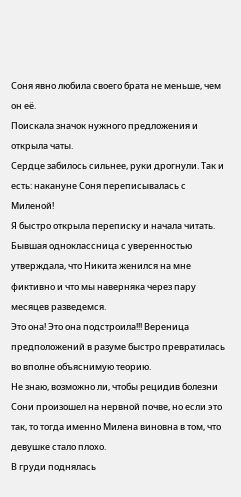Соня явно любила своего брата не меньше, чем он её.
Поискала значок нужного предложения и открыла чаты.
Сердце забилось сильнее, руки дрогнули. Так и есть: накануне Соня переписывалась с Миленой!
Я быстро открыла переписку и начала читать.
Бывшая одноклассница с уверенностью утверждала, что Никита женился на мне фиктивно и что мы наверняка через пару месяцев разведемся.
Это она! Это она подстроила!!! Вереница предположений в разуме быстро превратилась во вполне объяснимую теорию.
Не знаю, возможно ли, чтобы рецидив болезни Сони произошел на нервной почве, но если это так, то тогда именно Милена виновна в том, что девушке стало плохо.
В груди поднялась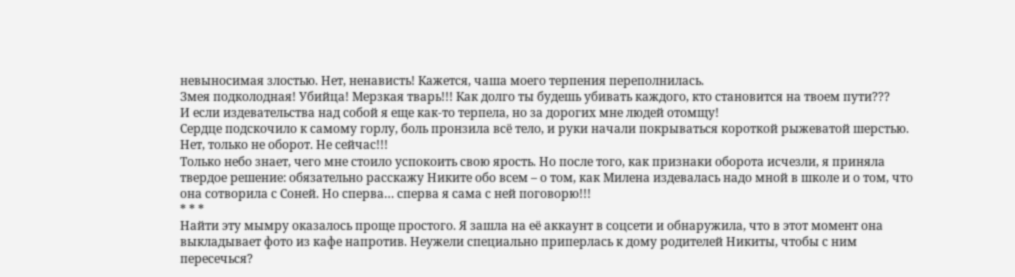невыносимая злостью. Нет, ненависть! Кажется, чаша моего терпения переполнилась.
Змея подколодная! Убийца! Мерзкая тварь!!! Как долго ты будешь убивать каждого, кто становится на твоем пути???
И если издевательства над собой я еще как-то терпела, но за дорогих мне людей отомщу!
Сердце подскочило к самому горлу, боль пронзила всё тело, и руки начали покрываться короткой рыжеватой шерстью.
Нет, только не оборот. Не сейчас!!!
Только небо знает, чего мне стоило успокоить свою ярость. Но после того, как признаки оборота исчезли, я приняла твердое решение: обязательно расскажу Никите обо всем – о том, как Милена издевалась надо мной в школе и о том, что она сотворила с Соней. Но сперва… сперва я сама с ней поговорю!!!
* * *
Найти эту мымру оказалось проще простого. Я зашла на её аккаунт в соцсети и обнаружила, что в этот момент она выкладывает фото из кафе напротив. Неужели специально приперлась к дому родителей Никиты, чтобы с ним пересечься?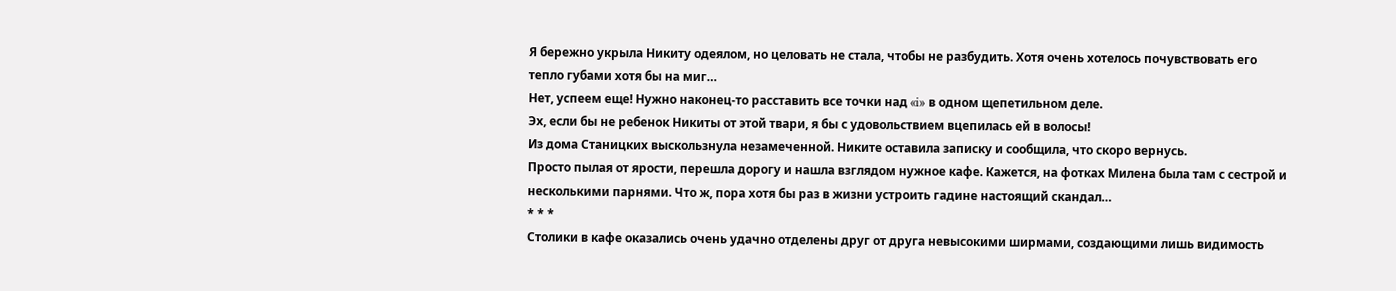Я бережно укрыла Никиту одеялом, но целовать не стала, чтобы не разбудить. Хотя очень хотелось почувствовать его тепло губами хотя бы на миг…
Нет, успеем еще! Нужно наконец-то расставить все точки над «i» в одном щепетильном деле.
Эх, если бы не ребенок Никиты от этой твари, я бы с удовольствием вцепилась ей в волосы!
Из дома Станицких выскользнула незамеченной. Никите оставила записку и сообщила, что скоро вернусь.
Просто пылая от ярости, перешла дорогу и нашла взглядом нужное кафе. Кажется, на фотках Милена была там с сестрой и несколькими парнями. Что ж, пора хотя бы раз в жизни устроить гадине настоящий скандал…
* * *
Столики в кафе оказались очень удачно отделены друг от друга невысокими ширмами, создающими лишь видимость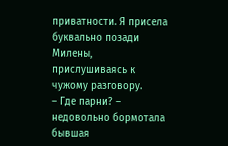приватности. Я присела буквально позади Милены, прислушиваясь к чужому разговору.
– Где парни? – недовольно бормотала бывшая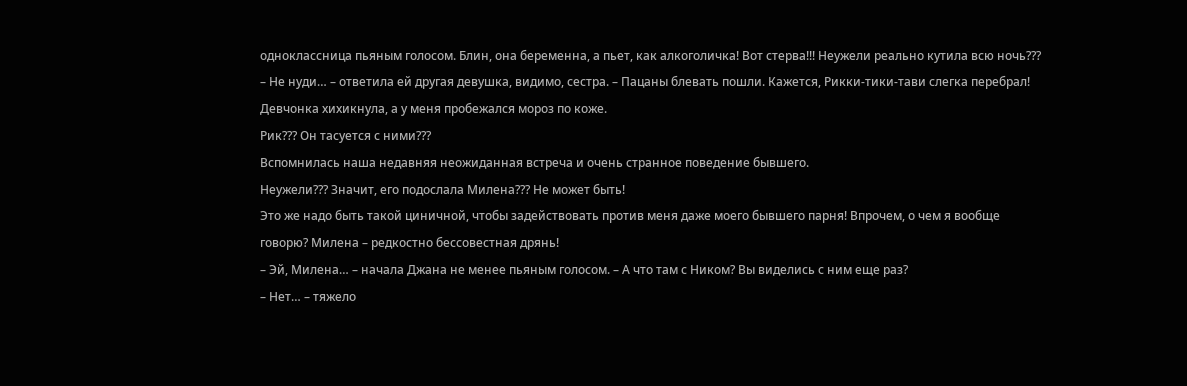одноклассница пьяным голосом. Блин, она беременна, а пьет, как алкоголичка! Вот стерва!!! Неужели реально кутила всю ночь???
– Не нуди… – ответила ей другая девушка, видимо, сестра. – Пацаны блевать пошли. Кажется, Рикки-тики-тави слегка перебрал!
Девчонка хихикнула, а у меня пробежался мороз по коже.
Рик??? Он тасуется с ними???
Вспомнилась наша недавняя неожиданная встреча и очень странное поведение бывшего.
Неужели??? Значит, его подослала Милена??? Не может быть!
Это же надо быть такой циничной, чтобы задействовать против меня даже моего бывшего парня! Впрочем, о чем я вообще говорю? Милена – редкостно бессовестная дрянь!
– Эй, Милена… – начала Джана не менее пьяным голосом. – А что там с Ником? Вы виделись с ним еще раз?
– Нет… – тяжело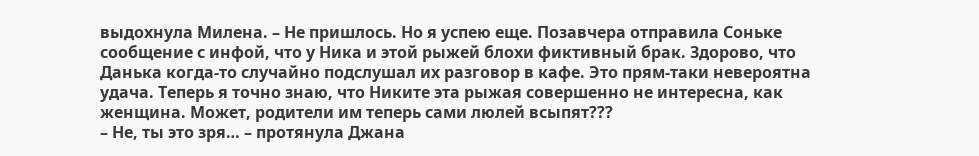выдохнула Милена. – Не пришлось. Но я успею еще. Позавчера отправила Соньке сообщение с инфой, что у Ника и этой рыжей блохи фиктивный брак. Здорово, что Данька когда-то случайно подслушал их разговор в кафе. Это прям-таки невероятна удача. Теперь я точно знаю, что Никите эта рыжая совершенно не интересна, как женщина. Может, родители им теперь сами люлей всыпят???
– Не, ты это зря… – протянула Джана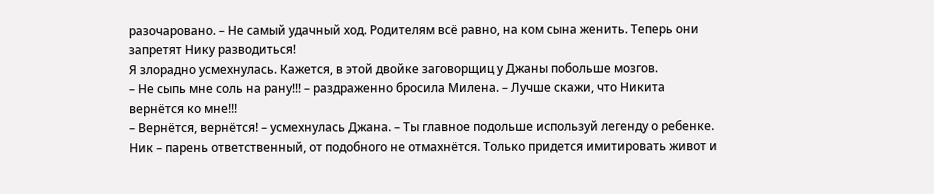разочаровано. – Не самый удачный ход. Родителям всё равно, на ком сына женить. Теперь они запретят Нику разводиться!
Я злорадно усмехнулась. Кажется, в этой двойке заговорщиц у Джаны побольше мозгов.
– Не сыпь мне соль на рану!!! – раздраженно бросила Милена. – Лучше скажи, что Никита вернётся ко мне!!!
– Вернётся, вернётся! – усмехнулась Джана. – Ты главное подольше используй легенду о ребенке. Ник – парень ответственный, от подобного не отмахнётся. Только придется имитировать живот и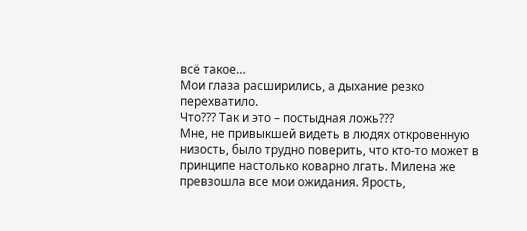всё такое…
Мои глаза расширились, а дыхание резко перехватило.
Что??? Так и это – постыдная ложь???
Мне, не привыкшей видеть в людях откровенную низость, было трудно поверить, что кто-то может в принципе настолько коварно лгать. Милена же превзошла все мои ожидания. Ярость,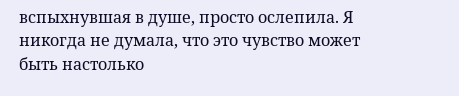вспыхнувшая в душе, просто ослепила. Я никогда не думала, что это чувство может быть настолько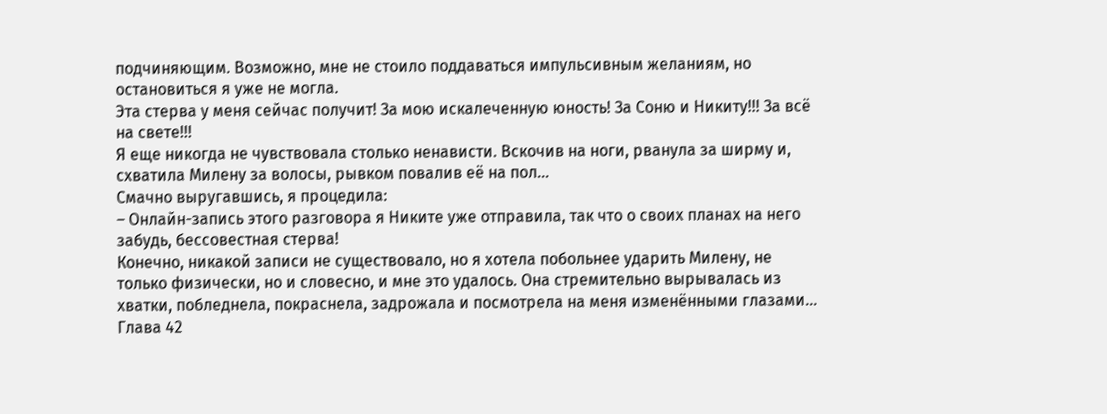подчиняющим. Возможно, мне не стоило поддаваться импульсивным желаниям, но остановиться я уже не могла.
Эта стерва у меня сейчас получит! За мою искалеченную юность! За Соню и Никиту!!! За всё на свете!!!
Я еще никогда не чувствовала столько ненависти. Вскочив на ноги, рванула за ширму и, схватила Милену за волосы, рывком повалив её на пол…
Смачно выругавшись, я процедила:
– Онлайн-запись этого разговора я Никите уже отправила, так что о своих планах на него забудь, бессовестная стерва!
Конечно, никакой записи не существовало, но я хотела побольнее ударить Милену, не только физически, но и словесно, и мне это удалось. Она стремительно вырывалась из хватки, побледнела, покраснела, задрожала и посмотрела на меня изменёнными глазами…
Глава 42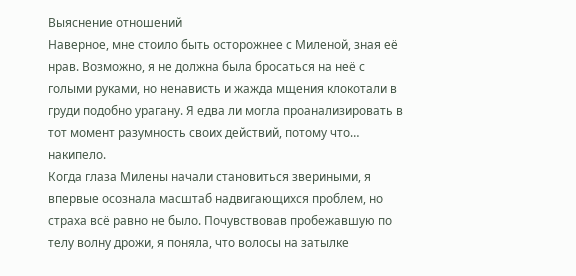Выяснение отношений
Наверное, мне стоило быть осторожнее с Миленой, зная её нрав. Возможно, я не должна была бросаться на неё с голыми руками, но ненависть и жажда мщения клокотали в груди подобно урагану. Я едва ли могла проанализировать в тот момент разумность своих действий, потому что… накипело.
Когда глаза Милены начали становиться звериными, я впервые осознала масштаб надвигающихся проблем, но страха всё равно не было. Почувствовав пробежавшую по телу волну дрожи, я поняла, что волосы на затылке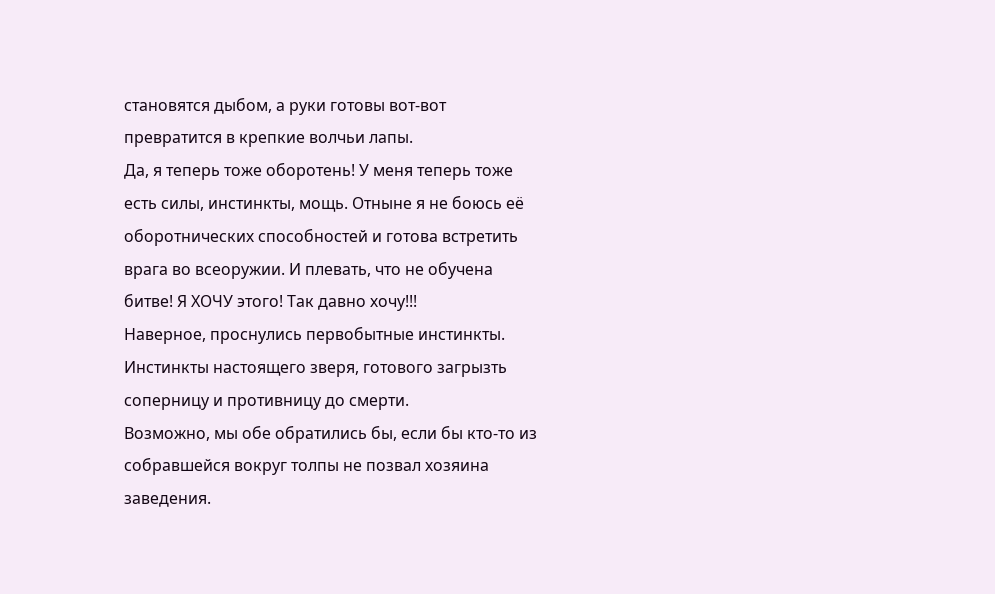становятся дыбом, а руки готовы вот-вот превратится в крепкие волчьи лапы.
Да, я теперь тоже оборотень! У меня теперь тоже есть силы, инстинкты, мощь. Отныне я не боюсь её оборотнических способностей и готова встретить врага во всеоружии. И плевать, что не обучена битве! Я ХОЧУ этого! Так давно хочу!!!
Наверное, проснулись первобытные инстинкты. Инстинкты настоящего зверя, готового загрызть соперницу и противницу до смерти.
Возможно, мы обе обратились бы, если бы кто-то из собравшейся вокруг толпы не позвал хозяина заведения.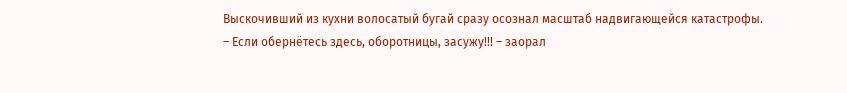Выскочивший из кухни волосатый бугай сразу осознал масштаб надвигающейся катастрофы.
– Если обернётесь здесь, оборотницы, засужу!!! – заорал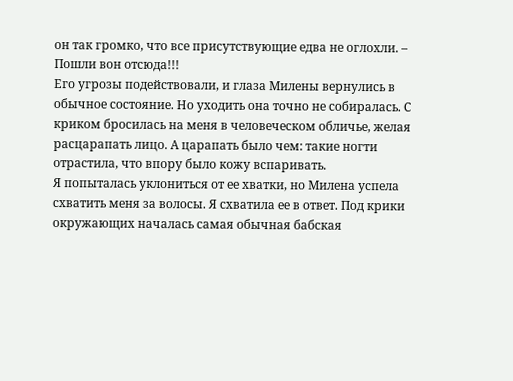он так громко, что все присутствующие едва не оглохли. – Пошли вон отсюда!!!
Его угрозы подействовали, и глаза Милены вернулись в обычное состояние. Но уходить она точно не собиралась. С криком бросилась на меня в человеческом обличье, желая расцарапать лицо. А царапать было чем: такие ногти отрастила, что впору было кожу вспаривать.
Я попыталась уклониться от ее хватки, но Милена успела схватить меня за волосы. Я схватила ее в ответ. Под крики окружающих началась самая обычная бабская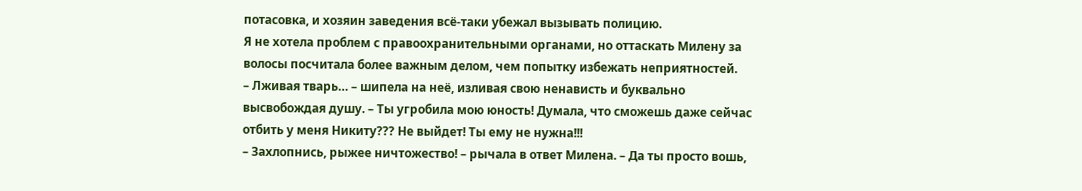потасовка, и хозяин заведения всё-таки убежал вызывать полицию.
Я не хотела проблем с правоохранительными органами, но оттаскать Милену за волосы посчитала более важным делом, чем попытку избежать неприятностей.
– Лживая тварь… – шипела на неё, изливая свою ненависть и буквально высвобождая душу. – Ты угробила мою юность! Думала, что сможешь даже сейчас отбить у меня Никиту??? Не выйдет! Ты ему не нужна!!!
– Захлопнись, рыжее ничтожество! – рычала в ответ Милена. – Да ты просто вошь,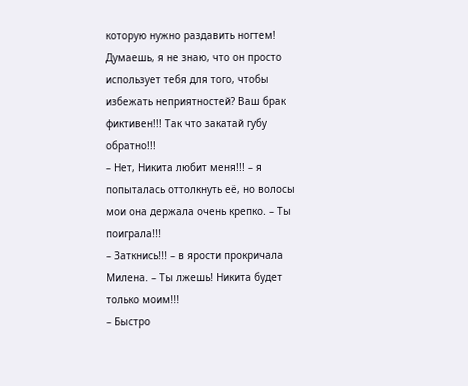которую нужно раздавить ногтем! Думаешь, я не знаю, что он просто использует тебя для того, чтобы избежать неприятностей? Ваш брак фиктивен!!! Так что закатай губу обратно!!!
– Нет, Никита любит меня!!! – я попыталась оттолкнуть её, но волосы мои она держала очень крепко. – Ты поиграла!!!
– Заткнись!!! – в ярости прокричала Милена. – Ты лжешь! Никита будет только моим!!!
– Быстро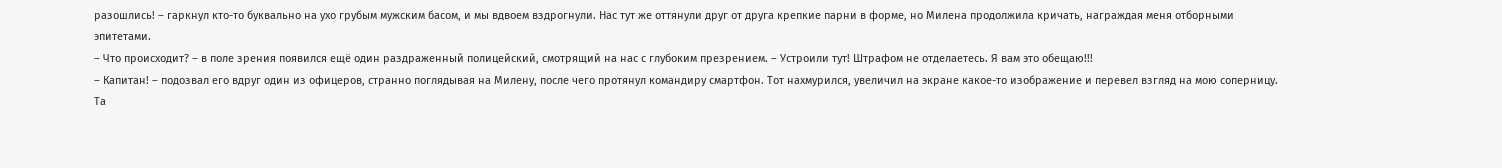разошлись! – гаркнул кто-то буквально на ухо грубым мужским басом, и мы вдвоем вздрогнули. Нас тут же оттянули друг от друга крепкие парни в форме, но Милена продолжила кричать, награждая меня отборными эпитетами.
– Что происходит? – в поле зрения появился ещё один раздраженный полицейский, смотрящий на нас с глубоким презрением. – Устроили тут! Штрафом не отделаетесь. Я вам это обещаю!!!
– Капитан! – подозвал его вдруг один из офицеров, странно поглядывая на Милену, после чего протянул командиру смартфон. Тот нахмурился, увеличил на экране какое-то изображение и перевел взгляд на мою соперницу. Та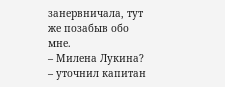занервничала, тут же позабыв обо мне.
– Милена Лукина? – уточнил капитан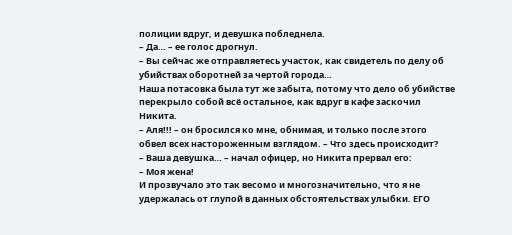полиции вдруг, и девушка побледнела.
– Да… – ее голос дрогнул.
– Вы сейчас же отправляетесь участок, как свидетель по делу об убийствах оборотней за чертой города…
Наша потасовка была тут же забыта, потому что дело об убийстве перекрыло собой всё остальное, как вдруг в кафе заскочил Никита.
– Аля!!! – он бросился ко мне, обнимая, и только после этого обвел всех настороженным взглядом. – Что здесь происходит?
– Ваша девушка… – начал офицер, но Никита прервал его:
– Моя жена!
И прозвучало это так весомо и многозначительно, что я не удержалась от глупой в данных обстоятельствах улыбки. ЕГО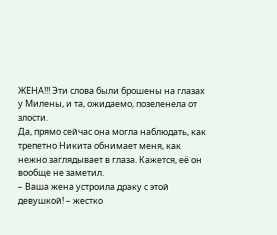ЖЕНА!!! Эти слова были брошены на глазах у Милены, и та, ожидаемо, позеленела от злости.
Да, прямо сейчас она могла наблюдать, как трепетно Никита обнимает меня, как нежно заглядывает в глаза. Кажется, её он вообще не заметил.
– Ваша жена устроила драку с этой девушкой! – жестко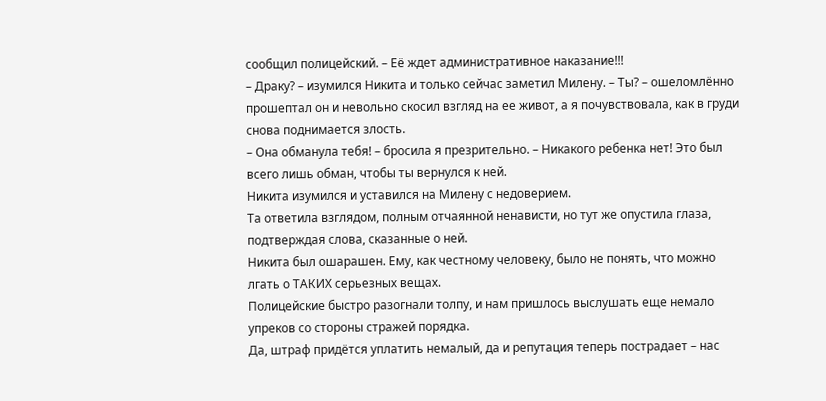сообщил полицейский. – Её ждет административное наказание!!!
– Драку? – изумился Никита и только сейчас заметил Милену. – Ты? – ошеломлённо прошептал он и невольно скосил взгляд на ее живот, а я почувствовала, как в груди снова поднимается злость.
– Она обманула тебя! – бросила я презрительно. – Никакого ребенка нет! Это был всего лишь обман, чтобы ты вернулся к ней.
Никита изумился и уставился на Милену с недоверием.
Та ответила взглядом, полным отчаянной ненависти, но тут же опустила глаза, подтверждая слова, сказанные о ней.
Никита был ошарашен. Ему, как честному человеку, было не понять, что можно лгать о ТАКИХ серьезных вещах.
Полицейские быстро разогнали толпу, и нам пришлось выслушать еще немало упреков со стороны стражей порядка.
Да, штраф придётся уплатить немалый, да и репутация теперь пострадает – нас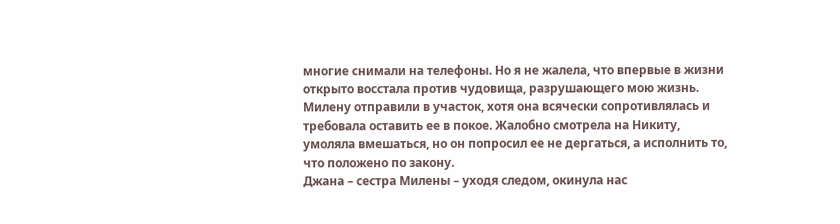многие снимали на телефоны. Но я не жалела, что впервые в жизни открыто восстала против чудовища, разрушающего мою жизнь.
Милену отправили в участок, хотя она всячески сопротивлялась и требовала оставить ее в покое. Жалобно смотрела на Никиту, умоляла вмешаться, но он попросил ее не дергаться, а исполнить то, что положено по закону.
Джана – сестра Милены – уходя следом, окинула нас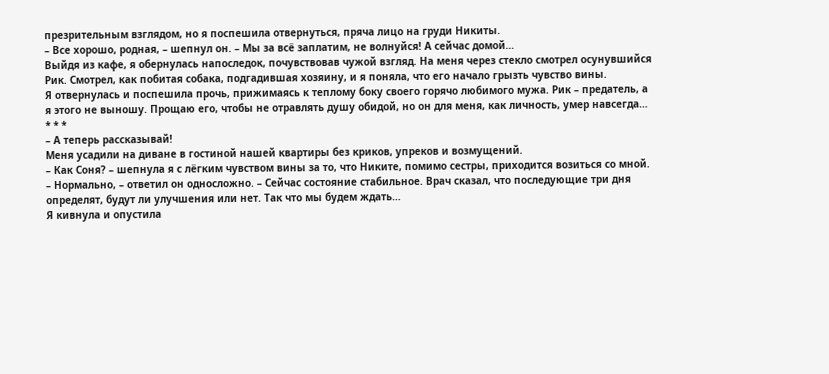презрительным взглядом, но я поспешила отвернуться, пряча лицо на груди Никиты.
– Все хорошо, родная, – шепнул он. – Мы за всё заплатим, не волнуйся! А сейчас домой…
Выйдя из кафе, я обернулась напоследок, почувствовав чужой взгляд. На меня через стекло смотрел осунувшийся Рик. Смотрел, как побитая собака, подгадившая хозяину, и я поняла, что его начало грызть чувство вины.
Я отвернулась и поспешила прочь, прижимаясь к теплому боку своего горячо любимого мужа. Рик – предатель, а я этого не выношу. Прощаю его, чтобы не отравлять душу обидой, но он для меня, как личность, умер навсегда…
* * *
– А теперь рассказывай!
Меня усадили на диване в гостиной нашей квартиры без криков, упреков и возмущений.
– Как Соня? – шепнула я с лёгким чувством вины за то, что Никите, помимо сестры, приходится возиться со мной.
– Нормально, – ответил он односложно. – Сейчас состояние стабильное. Врач сказал, что последующие три дня определят, будут ли улучшения или нет. Так что мы будем ждать…
Я кивнула и опустила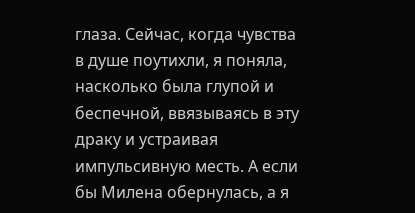глаза. Сейчас, когда чувства в душе поутихли, я поняла, насколько была глупой и беспечной, ввязываясь в эту драку и устраивая импульсивную месть. А если бы Милена обернулась, а я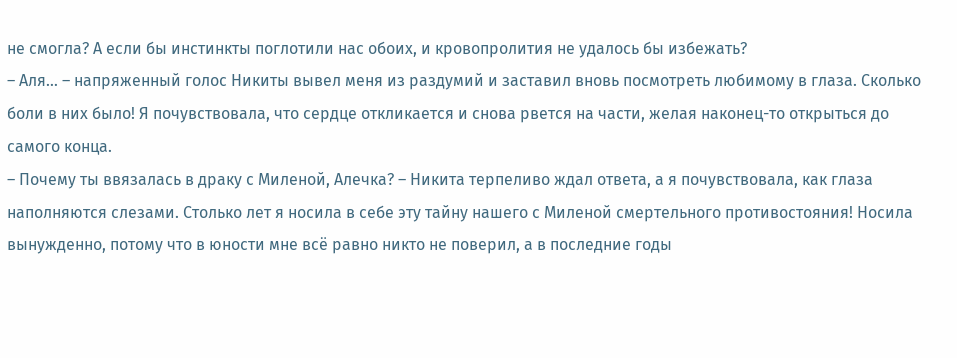не смогла? А если бы инстинкты поглотили нас обоих, и кровопролития не удалось бы избежать?
– Аля… – напряженный голос Никиты вывел меня из раздумий и заставил вновь посмотреть любимому в глаза. Сколько боли в них было! Я почувствовала, что сердце откликается и снова рвется на части, желая наконец-то открыться до самого конца.
– Почему ты ввязалась в драку с Миленой, Алечка? – Никита терпеливо ждал ответа, а я почувствовала, как глаза наполняются слезами. Столько лет я носила в себе эту тайну нашего с Миленой смертельного противостояния! Носила вынужденно, потому что в юности мне всё равно никто не поверил, а в последние годы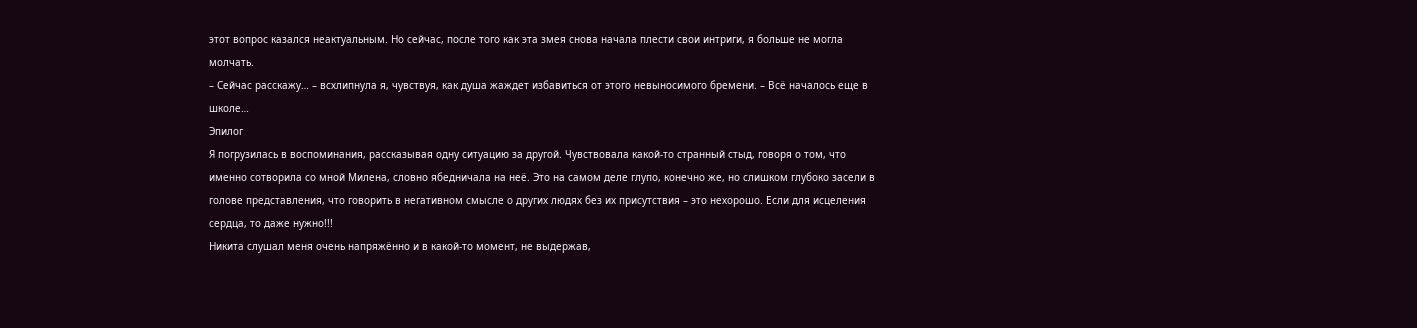этот вопрос казался неактуальным. Но сейчас, после того как эта змея снова начала плести свои интриги, я больше не могла молчать.
– Сейчас расскажу… – всхлипнула я, чувствуя, как душа жаждет избавиться от этого невыносимого бремени. – Всё началось еще в школе…
Эпилог
Я погрузилась в воспоминания, рассказывая одну ситуацию за другой. Чувствовала какой-то странный стыд, говоря о том, что именно сотворила со мной Милена, словно ябедничала на неё. Это на самом деле глупо, конечно же, но слишком глубоко засели в голове представления, что говорить в негативном смысле о других людях без их присутствия – это нехорошо. Если для исцеления сердца, то даже нужно!!!
Никита слушал меня очень напряжённо и в какой-то момент, не выдержав,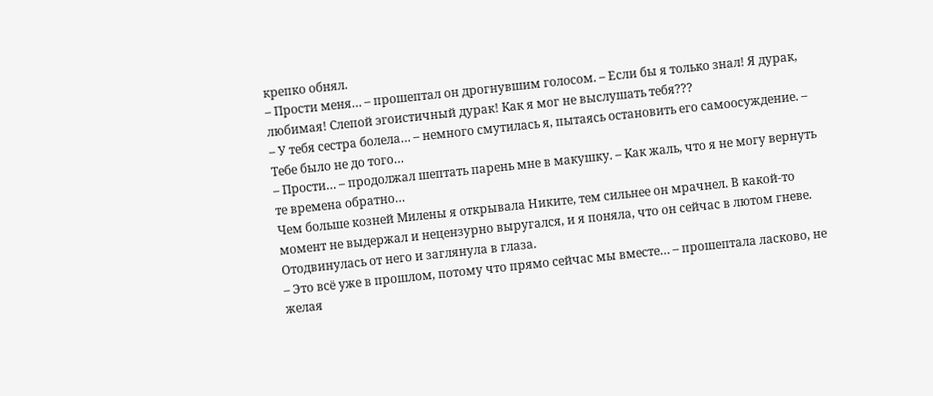крепко обнял.
– Прости меня… – прошептал он дрогнувшим голосом. – Если бы я только знал! Я дурак, любимая! Слепой эгоистичный дурак! Как я мог не выслушать тебя???
– У тебя сестра болела… – немного смутилась я, пытаясь остановить его самоосуждение. – Тебе было не до того…
– Прости… – продолжал шептать парень мне в макушку. – Как жаль, что я не могу вернуть те времена обратно…
Чем больше козней Милены я открывала Никите, тем сильнее он мрачнел. В какой-то момент не выдержал и нецензурно выругался, и я поняла, что он сейчас в лютом гневе. Отодвинулась от него и заглянула в глаза.
– Это всё уже в прошлом, потому что прямо сейчас мы вместе… – прошептала ласково, не желая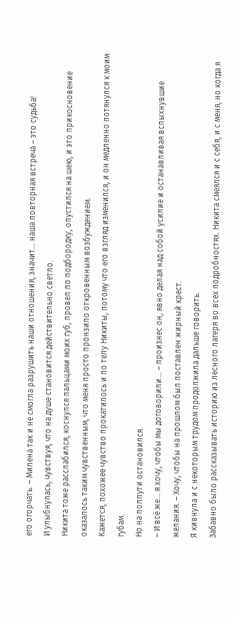его огорчать. – Милена так и не смогла разрушить наши отношения, значит… наша повторная встреча – это судьба!
И улыбнулась, чувствуя, что на душе становится действительно светло.
Никита тоже расслабился, коснулся пальцами моих губ, провел по подбородку, опустился на шею, и это прикосновение оказалось таким чувственным, что меня просто пронзило откровенным возбуждением.
Кажется, похожее чувство прокатилось и по телу Никиты, потому что его взгляд изменился, и он медленно потянулся к моим губам.
Но на полпути остановился.
– И всё же… я хочу, чтобы мы договорили… – произнес он, явно делая над собой усилие и останавливая вспыхнувшие желания. – Хочу, чтобы на прошлом был поставлен жирный крест.
Я кивнула и с некоторым трудом продолжила дальше говорить.
Забавно было рассказывать историю из лесного лагеря во всех подробностях. Никита смеялся и с себя, и с меня, но когда я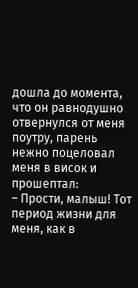дошла до момента, что он равнодушно отвернулся от меня поутру, парень нежно поцеловал меня в висок и прошептал:
– Прости, малыш! Тот период жизни для меня, как в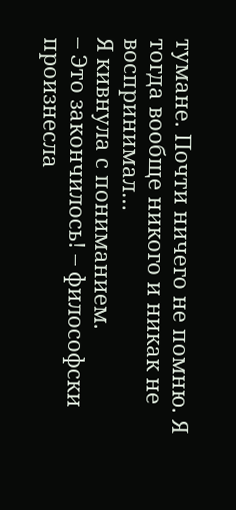тумане. Почти ничего не помню. Я тогда вообще никого и никак не воспринимал…
Я кивнула с пониманием.
– Это закончилось! – философски произнесла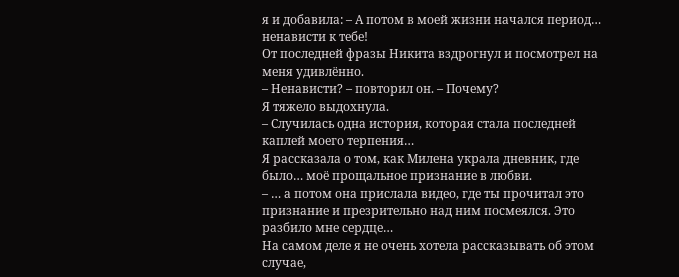я и добавила: – А потом в моей жизни начался период… ненависти к тебе!
От последней фразы Никита вздрогнул и посмотрел на меня удивлённо.
– Ненависти? – повторил он. – Почему?
Я тяжело выдохнула.
– Случилась одна история, которая стала последней каплей моего терпения…
Я рассказала о том, как Милена украла дневник, где было… моё прощальное признание в любви.
– … а потом она прислала видео, где ты прочитал это признание и презрительно над ним посмеялся. Это разбило мне сердце…
На самом деле я не очень хотела рассказывать об этом случае,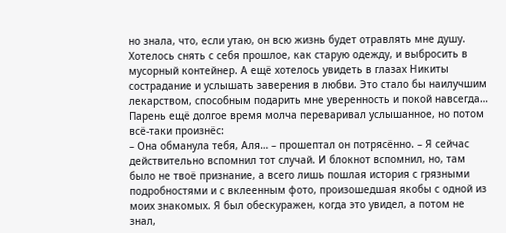но знала, что, если утаю, он всю жизнь будет отравлять мне душу. Хотелось снять с себя прошлое, как старую одежду, и выбросить в мусорный контейнер. А ещё хотелось увидеть в глазах Никиты сострадание и услышать заверения в любви. Это стало бы наилучшим лекарством, способным подарить мне уверенность и покой навсегда…
Парень ещё долгое время молча переваривал услышанное, но потом всё-таки произнёс:
– Она обманула тебя, Аля… – прошептал он потрясённо. – Я сейчас действительно вспомнил тот случай. И блокнот вспомнил, но, там было не твоё признание, а всего лишь пошлая история с грязными подробностями и с вклеенным фото, произошедшая якобы с одной из моих знакомых. Я был обескуражен, когда это увидел, а потом не знал,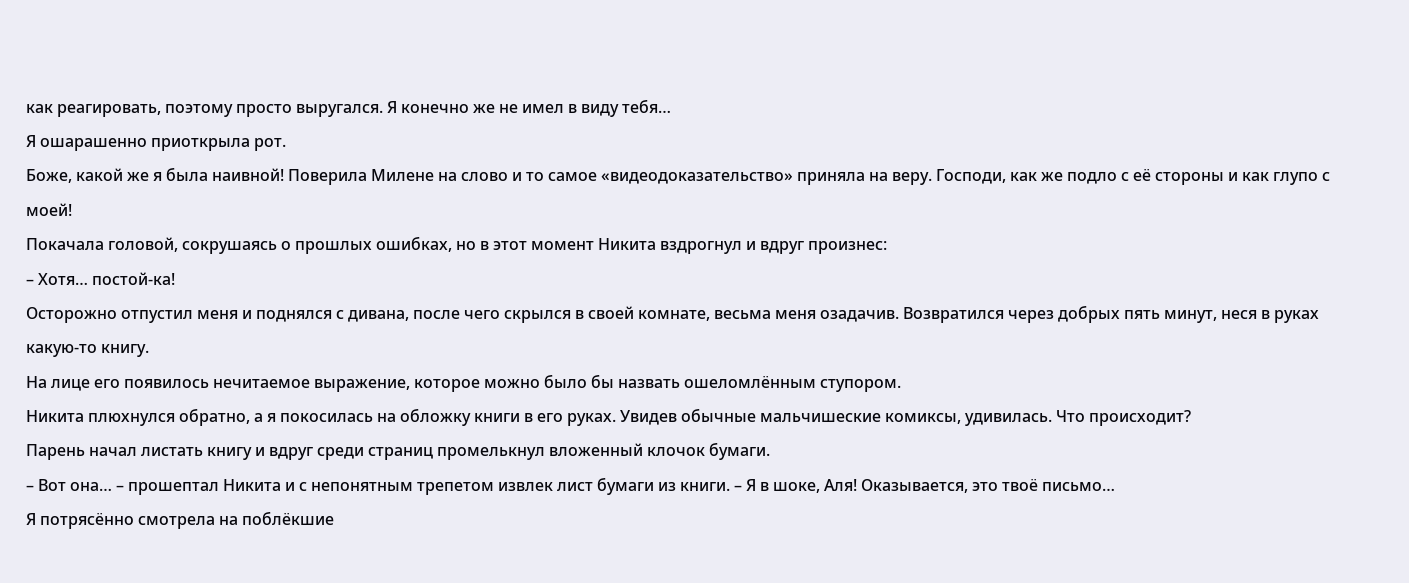как реагировать, поэтому просто выругался. Я конечно же не имел в виду тебя…
Я ошарашенно приоткрыла рот.
Боже, какой же я была наивной! Поверила Милене на слово и то самое «видеодоказательство» приняла на веру. Господи, как же подло с её стороны и как глупо с моей!
Покачала головой, сокрушаясь о прошлых ошибках, но в этот момент Никита вздрогнул и вдруг произнес:
– Хотя… постой-ка!
Осторожно отпустил меня и поднялся с дивана, после чего скрылся в своей комнате, весьма меня озадачив. Возвратился через добрых пять минут, неся в руках какую-то книгу.
На лице его появилось нечитаемое выражение, которое можно было бы назвать ошеломлённым ступором.
Никита плюхнулся обратно, а я покосилась на обложку книги в его руках. Увидев обычные мальчишеские комиксы, удивилась. Что происходит?
Парень начал листать книгу и вдруг среди страниц промелькнул вложенный клочок бумаги.
– Вот она… – прошептал Никита и с непонятным трепетом извлек лист бумаги из книги. – Я в шоке, Аля! Оказывается, это твоё письмо…
Я потрясённо смотрела на поблёкшие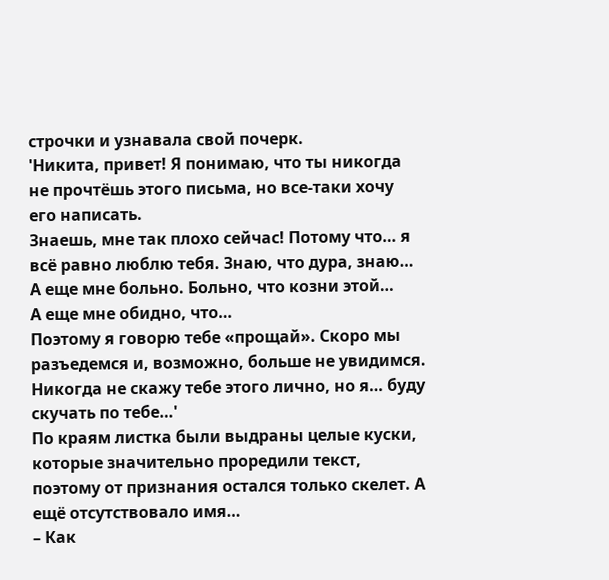строчки и узнавала свой почерк.
'Никита, привет! Я понимаю, что ты никогда не прочтёшь этого письма, но все-таки хочу его написать.
Знаешь, мне так плохо сейчас! Потому что… я всё равно люблю тебя. Знаю, что дура, знаю…
А еще мне больно. Больно, что козни этой…
А еще мне обидно, что…
Поэтому я говорю тебе «прощай». Скоро мы разъедемся и, возможно, больше не увидимся. Никогда не скажу тебе этого лично, но я… буду скучать по тебе…'
По краям листка были выдраны целые куски, которые значительно проредили текст, поэтому от признания остался только скелет. А ещё отсутствовало имя…
– Как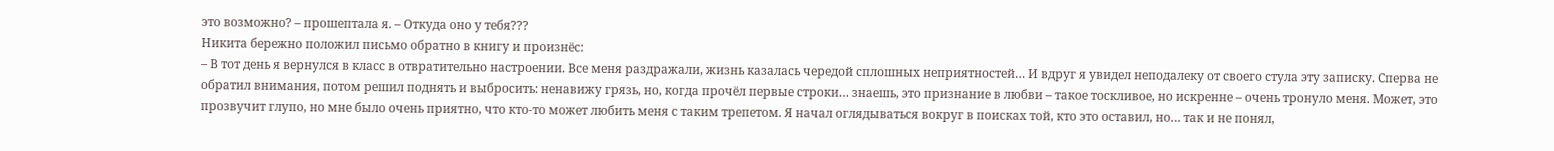это возможно? – прошептала я. – Откуда оно у тебя???
Никита бережно положил письмо обратно в книгу и произнёс:
– В тот день я вернулся в класс в отвратительно настроении. Все меня раздражали, жизнь казалась чередой сплошных неприятностей… И вдруг я увидел неподалеку от своего стула эту записку. Сперва не обратил внимания, потом решил поднять и выбросить: ненавижу грязь, но, когда прочёл первые строки… знаешь, это признание в любви – такое тоскливое, но искренне – очень тронуло меня. Может, это прозвучит глупо, но мне было очень приятно, что кто-то может любить меня с таким трепетом. Я начал оглядываться вокруг в поисках той, кто это оставил, но… так и не понял,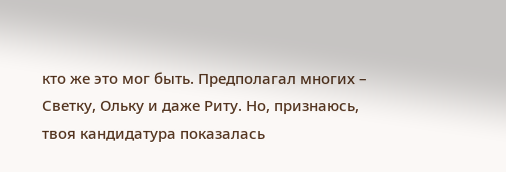кто же это мог быть. Предполагал многих – Светку, Ольку и даже Риту. Но, признаюсь, твоя кандидатура показалась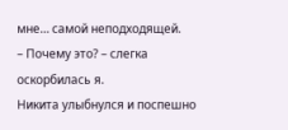мне… самой неподходящей.
– Почему это? – слегка оскорбилась я.
Никита улыбнулся и поспешно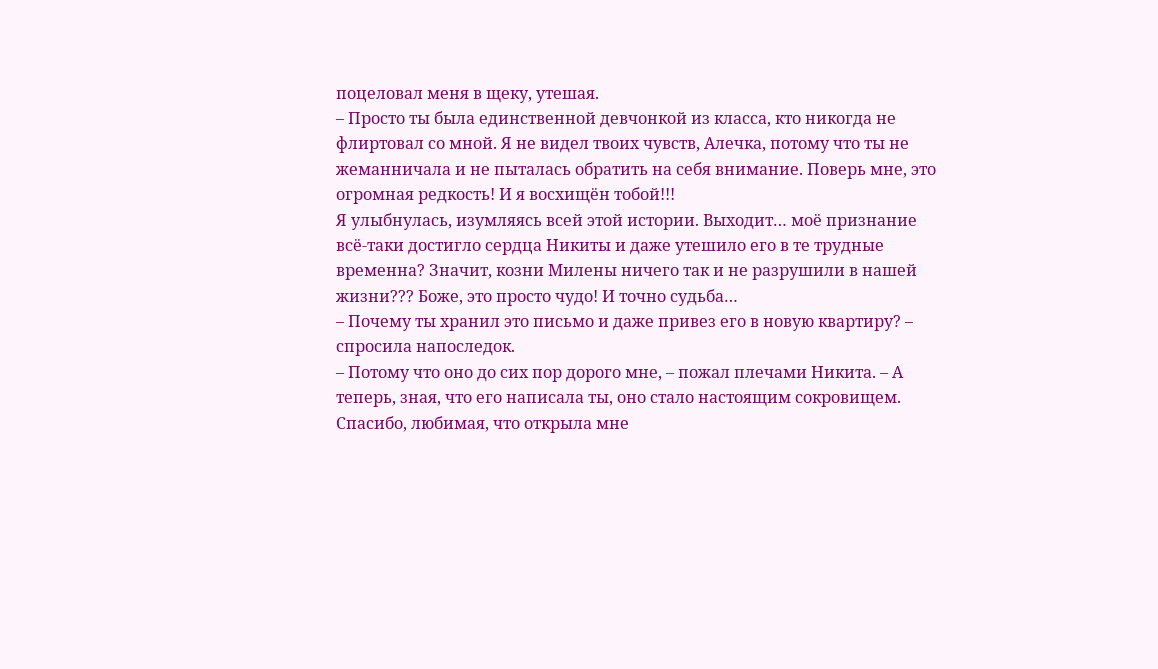поцеловал меня в щеку, утешая.
– Просто ты была единственной девчонкой из класса, кто никогда не флиртовал со мной. Я не видел твоих чувств, Алечка, потому что ты не жеманничала и не пыталась обратить на себя внимание. Поверь мне, это огромная редкость! И я восхищён тобой!!!
Я улыбнулась, изумляясь всей этой истории. Выходит… моё признание всё-таки достигло сердца Никиты и даже утешило его в те трудные временна? Значит, козни Милены ничего так и не разрушили в нашей жизни??? Боже, это просто чудо! И точно судьба…
– Почему ты хранил это письмо и даже привез его в новую квартиру? – спросила напоследок.
– Потому что оно до сих пор дорого мне, – пожал плечами Никита. – А теперь, зная, что его написала ты, оно стало настоящим сокровищем. Спасибо, любимая, что открыла мне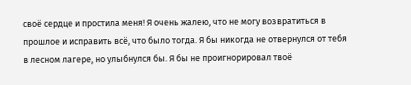своё сердце и простила меня! Я очень жалею, что не могу возвратиться в прошлое и исправить всё, что было тогда. Я бы никогда не отвернулся от тебя в лесном лагере, но улыбнулся бы. Я бы не проигнорировал твоё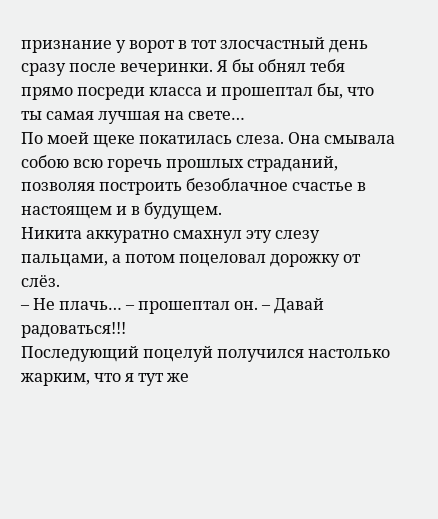признание у ворот в тот злосчастный день сразу после вечеринки. Я бы обнял тебя прямо посреди класса и прошептал бы, что ты самая лучшая на свете…
По моей щеке покатилась слеза. Она смывала собою всю горечь прошлых страданий, позволяя построить безоблачное счастье в настоящем и в будущем.
Никита аккуратно смахнул эту слезу пальцами, а потом поцеловал дорожку от слёз.
– Не плачь… – прошептал он. – Давай радоваться!!!
Последующий поцелуй получился настолько жарким, что я тут же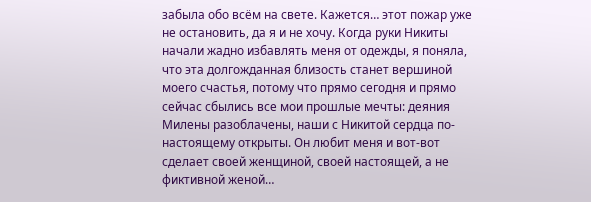забыла обо всём на свете. Кажется… этот пожар уже не остановить, да я и не хочу. Когда руки Никиты начали жадно избавлять меня от одежды, я поняла, что эта долгожданная близость станет вершиной моего счастья, потому что прямо сегодня и прямо сейчас сбылись все мои прошлые мечты: деяния Милены разоблачены, наши с Никитой сердца по-настоящему открыты. Он любит меня и вот-вот сделает своей женщиной, своей настоящей, а не фиктивной женой…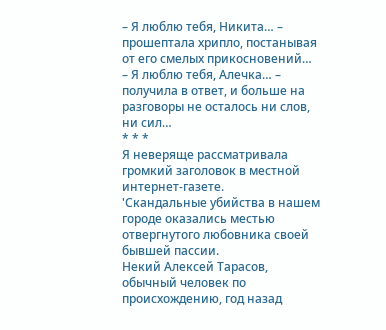– Я люблю тебя, Никита… – прошептала хрипло, постанывая от его смелых прикосновений…
– Я люблю тебя, Алечка… – получила в ответ, и больше на разговоры не осталось ни слов, ни сил…
* * *
Я неверяще рассматривала громкий заголовок в местной интернет-газете.
'Скандальные убийства в нашем городе оказались местью отвергнутого любовника своей бывшей пассии.
Некий Алексей Тарасов, обычный человек по происхождению, год назад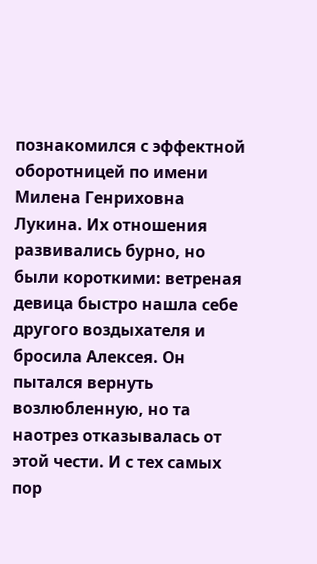познакомился с эффектной оборотницей по имени Милена Генриховна Лукина. Их отношения развивались бурно, но были короткими: ветреная девица быстро нашла себе другого воздыхателя и бросила Алексея. Он пытался вернуть возлюбленную, но та наотрез отказывалась от этой чести. И с тех самых пор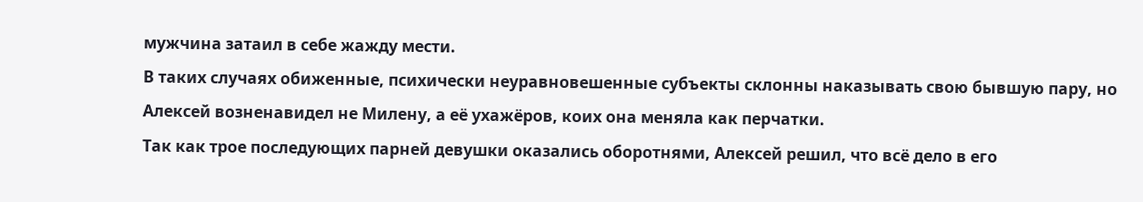мужчина затаил в себе жажду мести.
В таких случаях обиженные, психически неуравновешенные субъекты склонны наказывать свою бывшую пару, но Алексей возненавидел не Милену, а её ухажёров, коих она меняла как перчатки.
Так как трое последующих парней девушки оказались оборотнями, Алексей решил, что всё дело в его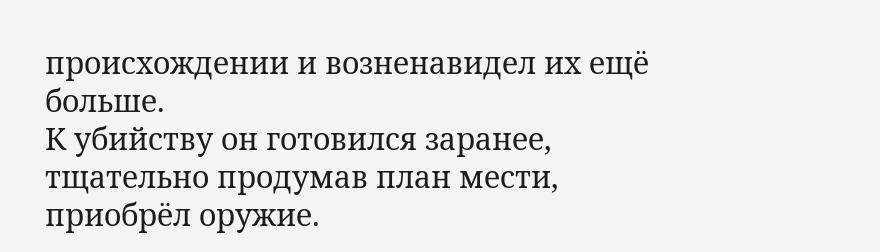происхождении и возненавидел их ещё больше.
К убийству он готовился заранее, тщательно продумав план мести, приобрёл оружие.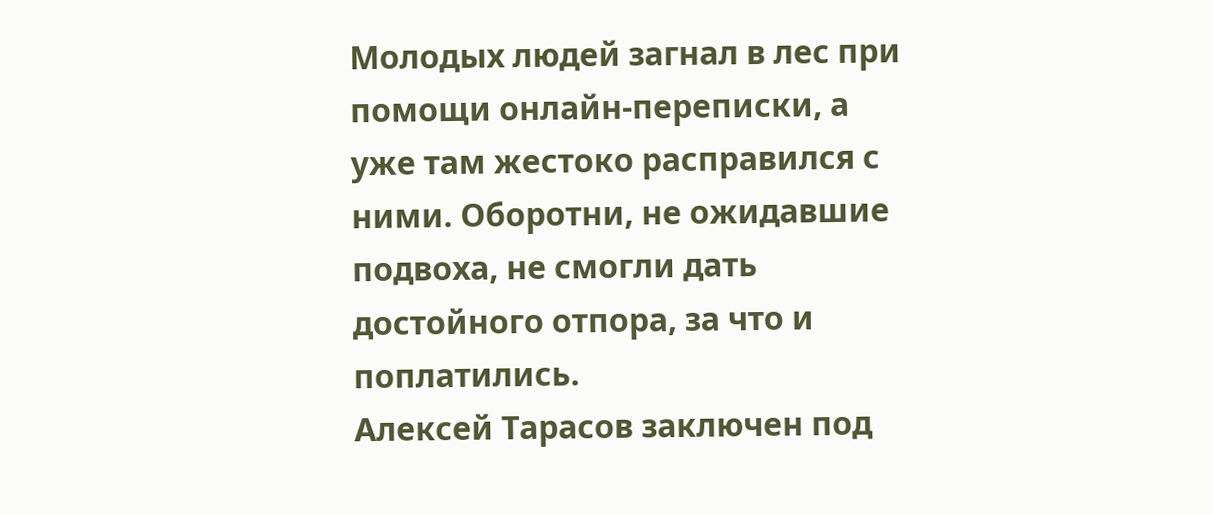Молодых людей загнал в лес при помощи онлайн-переписки, а уже там жестоко расправился с ними. Оборотни, не ожидавшие подвоха, не смогли дать достойного отпора, за что и поплатились.
Алексей Тарасов заключен под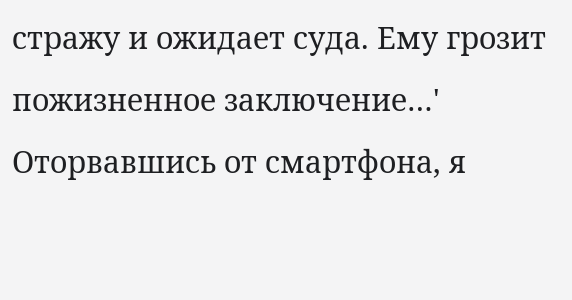стражу и ожидает суда. Ему грозит пожизненное заключение…'
Оторвавшись от смартфона, я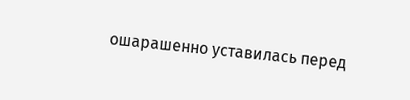ошарашенно уставилась перед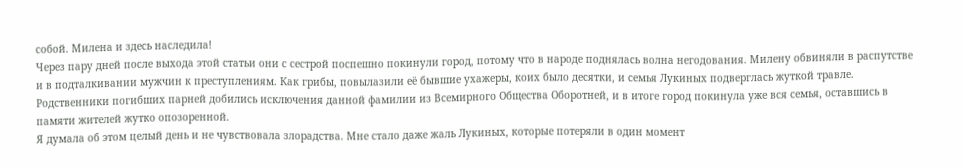собой. Милена и здесь наследила!
Через пару дней после выхода этой статьи они с сестрой поспешно покинули город, потому что в народе поднялась волна негодования. Милену обвиняли в распутстве и в подталкивании мужчин к преступлениям. Как грибы, повылазили её бывшие ухажеры, коих было десятки, и семья Лукиных подверглась жуткой травле. Родственники погибших парней добились исключения данной фамилии из Всемирного Общества Оборотней, и в итоге город покинула уже вся семья, оставшись в памяти жителей жутко опозоренной.
Я думала об этом целый день и не чувствовала злорадства. Мне стало даже жаль Лукиных, которые потеряли в один момент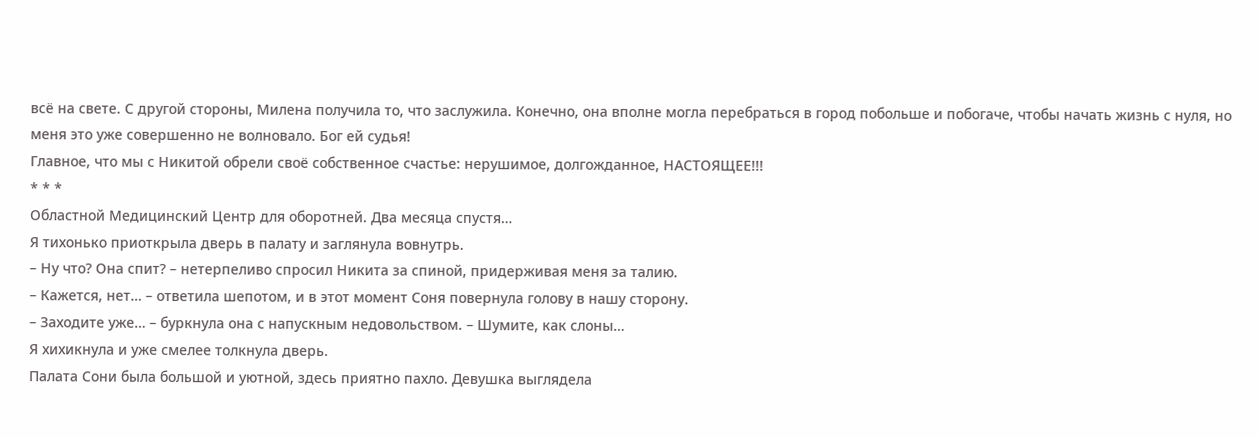всё на свете. С другой стороны, Милена получила то, что заслужила. Конечно, она вполне могла перебраться в город побольше и побогаче, чтобы начать жизнь с нуля, но меня это уже совершенно не волновало. Бог ей судья!
Главное, что мы с Никитой обрели своё собственное счастье: нерушимое, долгожданное, НАСТОЯЩЕЕ!!!
* * *
Областной Медицинский Центр для оборотней. Два месяца спустя…
Я тихонько приоткрыла дверь в палату и заглянула вовнутрь.
– Ну что? Она спит? – нетерпеливо спросил Никита за спиной, придерживая меня за талию.
– Кажется, нет… – ответила шепотом, и в этот момент Соня повернула голову в нашу сторону.
– Заходите уже… – буркнула она с напускным недовольством. – Шумите, как слоны…
Я хихикнула и уже смелее толкнула дверь.
Палата Сони была большой и уютной, здесь приятно пахло. Девушка выглядела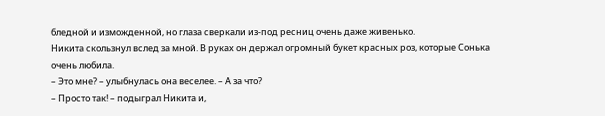бледной и изможденной, но глаза сверкали из-под ресниц очень даже живенько.
Никита скользнул вслед за мной. В руках он держал огромный букет красных роз, которые Сонька очень любила.
– Это мне? – улыбнулась она веселее. – А за что?
– Просто так! – подыграл Никита и,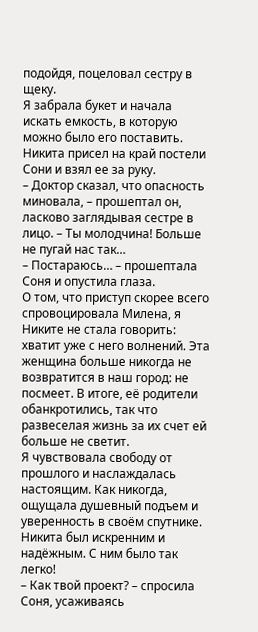подойдя, поцеловал сестру в щеку.
Я забрала букет и начала искать емкость, в которую можно было его поставить. Никита присел на край постели Сони и взял ее за руку.
– Доктор сказал, что опасность миновала, – прошептал он, ласково заглядывая сестре в лицо. – Ты молодчина! Больше не пугай нас так…
– Постараюсь… – прошептала Соня и опустила глаза.
О том, что приступ скорее всего спровоцировала Милена, я Никите не стала говорить: хватит уже с него волнений. Эта женщина больше никогда не возвратится в наш город: не посмеет. В итоге, её родители обанкротились, так что развеселая жизнь за их счет ей больше не светит.
Я чувствовала свободу от прошлого и наслаждалась настоящим. Как никогда, ощущала душевный подъем и уверенность в своём спутнике. Никита был искренним и надёжным. С ним было так легко!
– Как твой проект? – спросила Соня, усаживаясь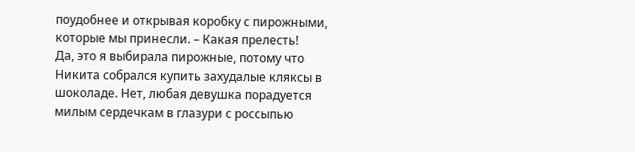поудобнее и открывая коробку с пирожными, которые мы принесли. – Какая прелесть!
Да, это я выбирала пирожные, потому что Никита собрался купить захудалые кляксы в шоколаде. Нет, любая девушка порадуется милым сердечкам в глазури с россыпью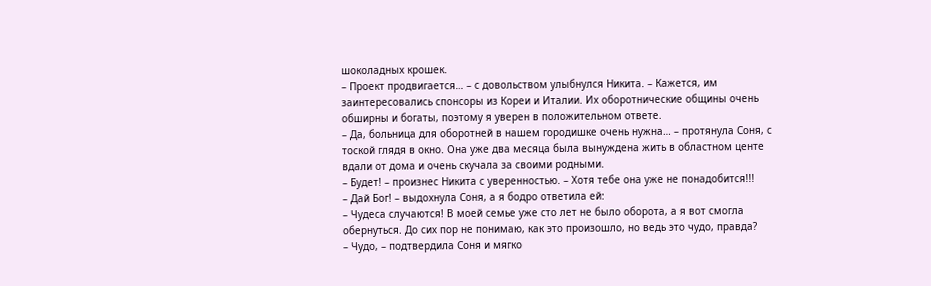шоколадных крошек.
– Проект продвигается… – с довольством улыбнулся Никита. – Кажется, им заинтересовались спонсоры из Кореи и Италии. Их оборотнические общины очень обширны и богаты, поэтому я уверен в положительном ответе.
– Да, больница для оборотней в нашем городишке очень нужна… – протянула Соня, с тоской глядя в окно. Она уже два месяца была вынуждена жить в областном центе вдали от дома и очень скучала за своими родными.
– Будет! – произнес Никита с уверенностью. – Хотя тебе она уже не понадобится!!!
– Дай Бог! – выдохнула Соня, а я бодро ответила ей:
– Чудеса случаются! В моей семье уже сто лет не было оборота, а я вот смогла обернуться. До сих пор не понимаю, как это произошло, но ведь это чудо, правда?
– Чудо, – подтвердила Соня и мягко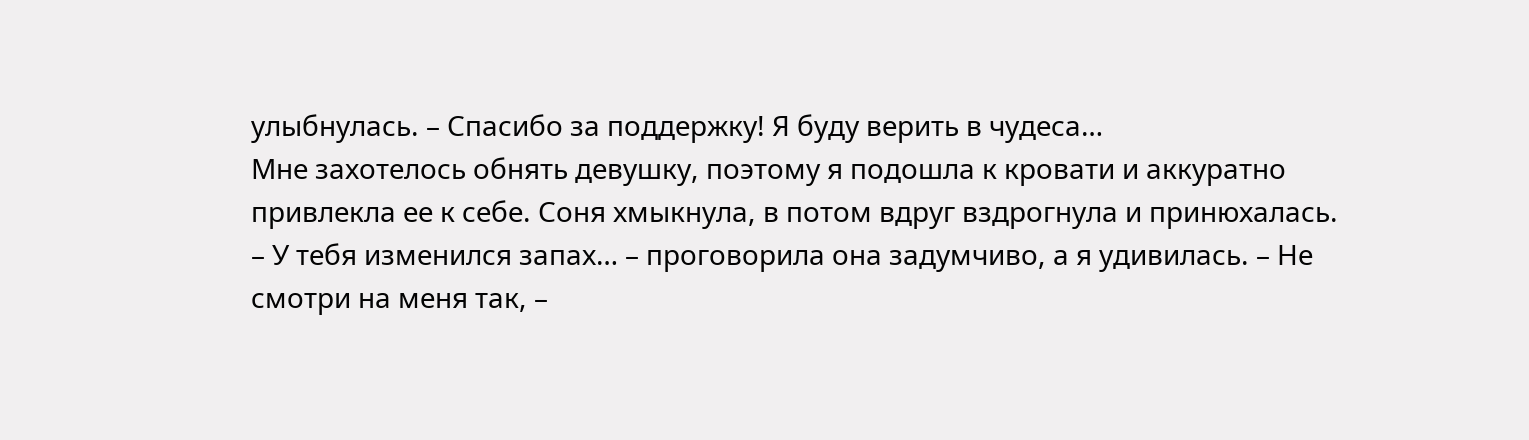улыбнулась. – Спасибо за поддержку! Я буду верить в чудеса…
Мне захотелось обнять девушку, поэтому я подошла к кровати и аккуратно привлекла ее к себе. Соня хмыкнула, в потом вдруг вздрогнула и принюхалась.
– У тебя изменился запах… – проговорила она задумчиво, а я удивилась. – Не смотри на меня так, –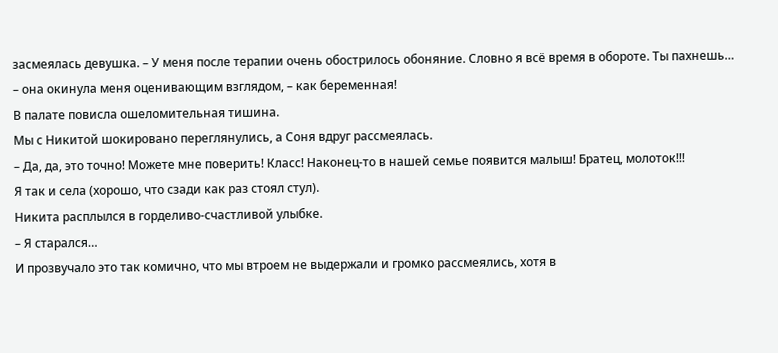засмеялась девушка. – У меня после терапии очень обострилось обоняние. Словно я всё время в обороте. Ты пахнешь… – она окинула меня оценивающим взглядом, – как беременная!
В палате повисла ошеломительная тишина.
Мы с Никитой шокировано переглянулись, а Соня вдруг рассмеялась.
– Да, да, это точно! Можете мне поверить! Класс! Наконец-то в нашей семье появится малыш! Братец, молоток!!!
Я так и села (хорошо, что сзади как раз стоял стул).
Никита расплылся в горделиво-счастливой улыбке.
– Я старался…
И прозвучало это так комично, что мы втроем не выдержали и громко рассмеялись, хотя в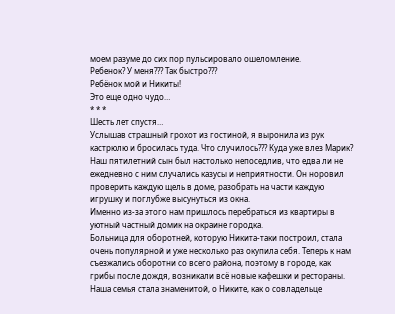моем разуме до сих пор пульсировало ошеломление.
Ребенок? У меня??? Так быстро???
Ребёнок мой и Никиты!
Это еще одно чудо…
* * *
Шесть лет спустя…
Услышав страшный грохот из гостиной, я выронила из рук кастрюлю и бросилась туда. Что случилось??? Куда уже влез Марик?
Наш пятилетний сын был настолько непоседлив, что едва ли не ежедневно с ним случались казусы и неприятности. Он норовил проверить каждую щель в доме, разобрать на части каждую игрушку и поглубже высунуться из окна.
Именно из-за этого нам пришлось перебраться из квартиры в уютный частный домик на окраине городка.
Больница для оборотней, которую Никита-таки построил, стала очень популярной и уже несколько раз окупила себя. Теперь к нам съезжались оборотни со всего района, поэтому в городе, как грибы после дождя, возникали всё новые кафешки и рестораны.
Наша семья стала знаменитой, о Никите, как о совладельце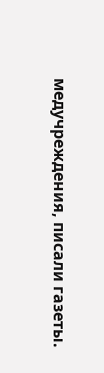медучреждения, писали газеты.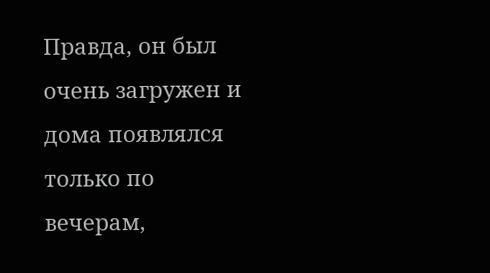Правда, он был очень загружен и дома появлялся только по вечерам,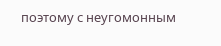поэтому с неугомонным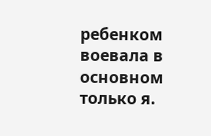ребенком воевала в основном только я.